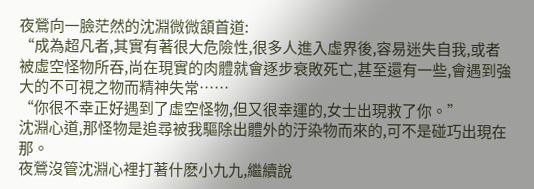夜鶯向一臉茫然的沈淵微微頷首道:
“成為超凡者,其實有著很大危險性,很多人進入虛界後,容易迷失自我,或者被虛空怪物所吞,尚在現實的肉體就會逐步衰敗死亡,甚至還有一些,會遇到強大的不可視之物而精神失常……
“你很不幸正好遇到了虛空怪物,但又很幸運的,女士出現救了你。”
沈淵心道,那怪物是追尋被我驅除出體外的汙染物而來的,可不是碰巧出現在那。
夜鶯沒管沈淵心裡打著什麽小九九,繼續說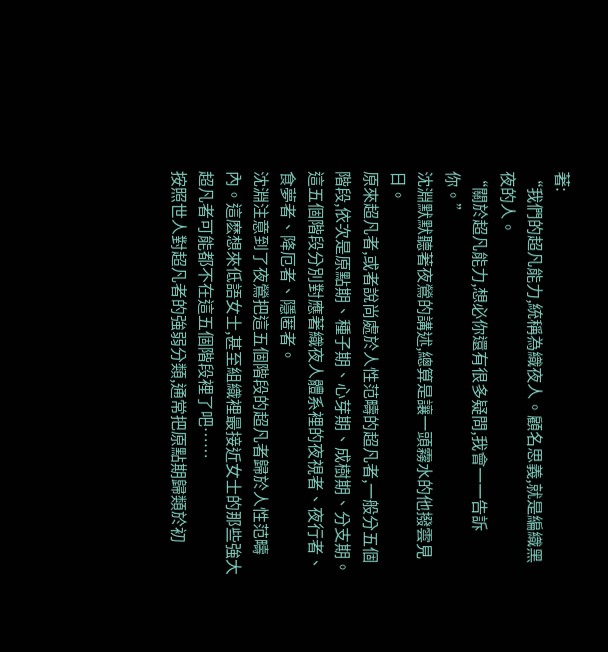著:
“我們的超凡能力,統稱為織夜人。顧名思義,就是編織黑夜的人。
“關於超凡能力,想必你還有很多疑問,我會一一告訴你。”
沈淵默默聽著夜鶯的講述,總算是讓一頭霧水的他撥雲見日。
原來超凡者,或者說尚處於人性范疇的超凡者,一般分五個階段,依次是原點期、種子期、心芽期、成樹期、分支期。
這五個階段分別對應著織夜人體系裡的夜視者、夜行者、食夢者、降厄者、隱匿者。
沈淵注意到了夜鶯把這五個階段的超凡者歸於人性范疇內。這麽想來低語女士,甚至組織裡最接近女士的那些強大超凡者可能都不在這五個階段裡了吧……
按照世人對超凡者的強弱分類,通常把原點期歸類於初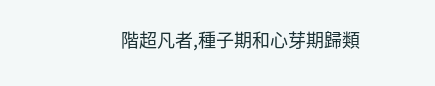階超凡者,種子期和心芽期歸類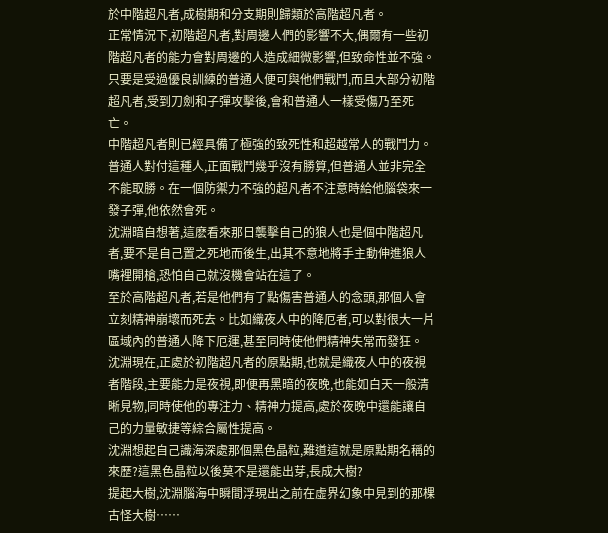於中階超凡者,成樹期和分支期則歸類於高階超凡者。
正常情況下,初階超凡者,對周邊人們的影響不大,偶爾有一些初階超凡者的能力會對周邊的人造成細微影響,但致命性並不強。只要是受過優良訓練的普通人便可與他們戰鬥,而且大部分初階超凡者,受到刀劍和子彈攻擊後,會和普通人一樣受傷乃至死亡。
中階超凡者則已經具備了極強的致死性和超越常人的戰鬥力。普通人對付這種人,正面戰鬥幾乎沒有勝算,但普通人並非完全不能取勝。在一個防禦力不強的超凡者不注意時給他腦袋來一發子彈,他依然會死。
沈淵暗自想著,這麽看來那日襲擊自己的狼人也是個中階超凡者,要不是自己置之死地而後生,出其不意地將手主動伸進狼人嘴裡開槍,恐怕自己就沒機會站在這了。
至於高階超凡者,若是他們有了點傷害普通人的念頭,那個人會立刻精神崩壞而死去。比如織夜人中的降厄者,可以對很大一片區域內的普通人降下厄運,甚至同時使他們精神失常而發狂。
沈淵現在,正處於初階超凡者的原點期,也就是織夜人中的夜視者階段,主要能力是夜視,即便再黑暗的夜晚,也能如白天一般清晰見物,同時使他的專注力、精神力提高,處於夜晚中還能讓自己的力量敏捷等綜合屬性提高。
沈淵想起自己識海深處那個黑色晶粒,難道這就是原點期名稱的來歷?這黑色晶粒以後莫不是還能出芽,長成大樹?
提起大樹,沈淵腦海中瞬間浮現出之前在虛界幻象中見到的那棵古怪大樹……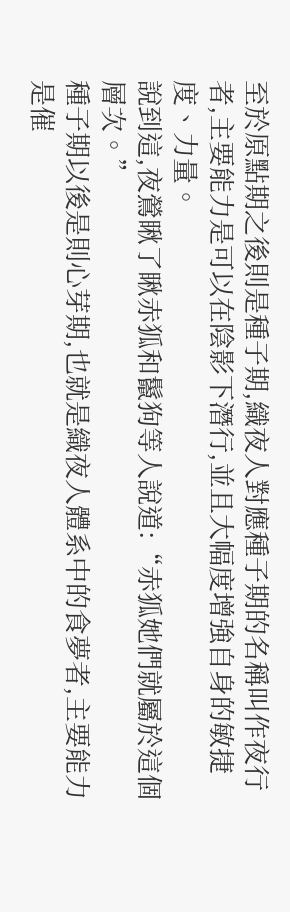至於原點期之後則是種子期,織夜人對應種子期的名稱叫作夜行者,主要能力是可以在陰影下潛行,並且大幅度增強自身的敏捷度、力量。
說到這,夜鶯瞅了瞅赤狐和鬣狗等人說道:“赤狐她們就屬於這個層次。”
種子期以後是則心芽期,也就是織夜人體系中的食夢者,主要能力是催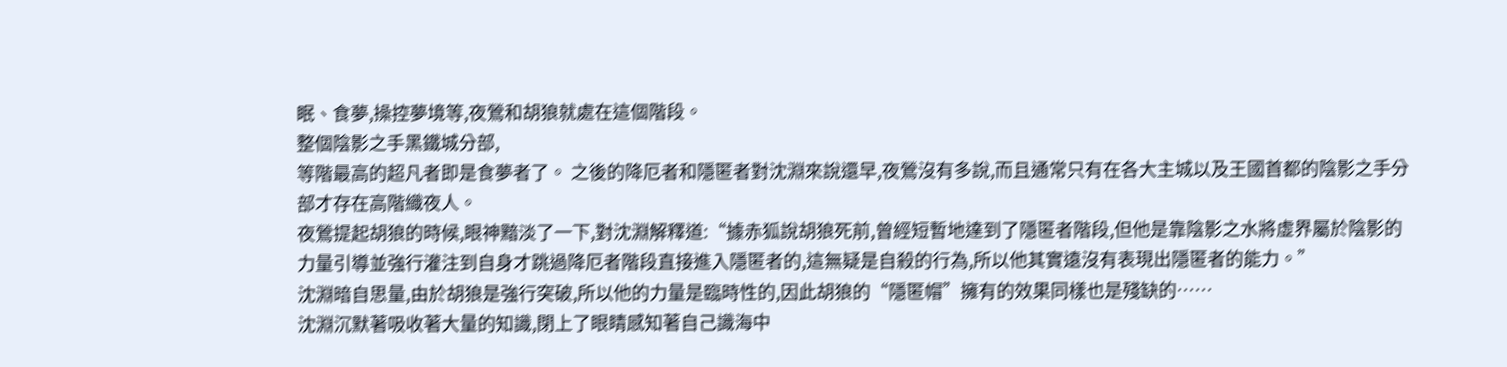眠、食夢,操控夢境等,夜鶯和胡狼就處在這個階段。
整個陰影之手黑鐵城分部,
等階最高的超凡者即是食夢者了。 之後的降厄者和隱匿者對沈淵來說還早,夜鶯沒有多說,而且通常只有在各大主城以及王國首都的陰影之手分部才存在高階織夜人。
夜鶯提起胡狼的時候,眼神黯淡了一下,對沈淵解釋道:“據赤狐說胡狼死前,曾經短暫地達到了隱匿者階段,但他是靠陰影之水將虛界屬於陰影的力量引導並強行灌注到自身才跳過降厄者階段直接進入隱匿者的,這無疑是自殺的行為,所以他其實遠沒有表現出隱匿者的能力。”
沈淵暗自思量,由於胡狼是強行突破,所以他的力量是臨時性的,因此胡狼的“隱匿帽”擁有的效果同樣也是殘缺的……
沈淵沉默著吸收著大量的知識,閉上了眼睛感知著自己識海中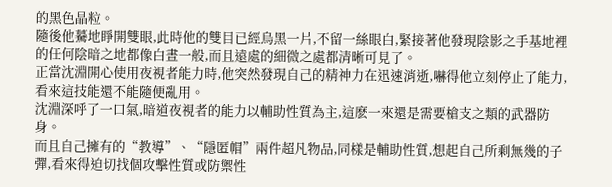的黑色晶粒。
隨後他驀地睜開雙眼,此時他的雙目已經烏黑一片,不留一絲眼白,緊接著他發現陰影之手基地裡的任何陰暗之地都像白晝一般,而且遠處的細微之處都清晰可見了。
正當沈淵開心使用夜視者能力時,他突然發現自己的精神力在迅速消逝,嚇得他立刻停止了能力,看來這技能還不能隨便亂用。
沈淵深呼了一口氣,暗道夜視者的能力以輔助性質為主,這麽一來還是需要槍支之類的武器防身。
而且自己擁有的“教導”、“隱匿帽”兩件超凡物品,同樣是輔助性質,想起自己所剩無幾的子彈,看來得迫切找個攻擊性質或防禦性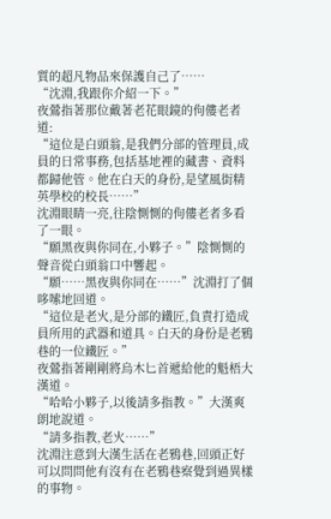質的超凡物品來保護自己了……
“沈淵,我跟你介紹一下。”
夜鶯指著那位戴著老花眼鏡的佝僂老者道:
“這位是白頭翁,是我們分部的管理員,成員的日常事務,包括基地裡的藏書、資料都歸他管。他在白天的身份,是望風街精英學校的校長……”
沈淵眼睛一亮,往陰惻惻的佝僂老者多看了一眼。
“願黑夜與你同在,小夥子。”陰惻惻的聲音從白頭翁口中響起。
“願……黑夜與你同在……”沈淵打了個哆嗦地回道。
“這位是老火,是分部的鐵匠,負責打造成員所用的武器和道具。白天的身份是老鴉巷的一位鐵匠。”
夜鶯指著剛剛將烏木匕首遞給他的魁梧大漢道。
“哈哈小夥子,以後請多指教。”大漢爽朗地說道。
“請多指教,老火……”
沈淵注意到大漢生活在老鴉巷,回頭正好可以問問他有沒有在老鴉巷察覺到過異樣的事物。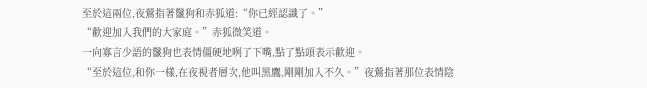至於這兩位,夜鶯指著鬣狗和赤狐道:“你已經認識了。”
“歡迎加入我們的大家庭。”赤狐微笑道。
一向寡言少語的鬣狗也表情僵硬地咧了下嘴,點了點頭表示歡迎。
“至於這位,和你一樣,在夜視者層次,他叫黑鷹,剛剛加入不久。”夜鶯指著那位表情陰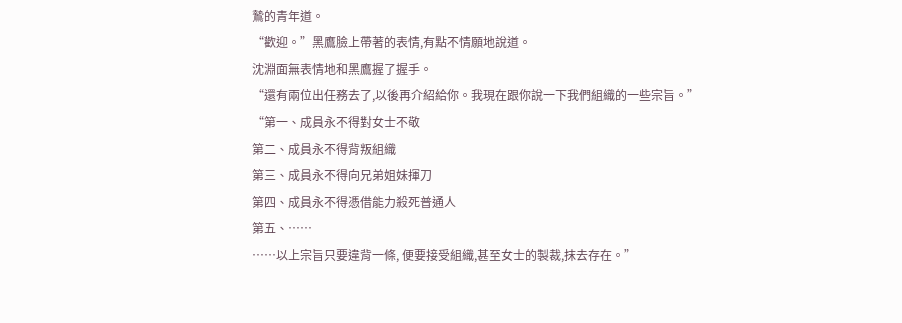鷙的青年道。
“歡迎。”黑鷹臉上帶著的表情,有點不情願地說道。
沈淵面無表情地和黑鷹握了握手。
“還有兩位出任務去了,以後再介紹給你。我現在跟你說一下我們組織的一些宗旨。”
“第一、成員永不得對女士不敬
第二、成員永不得背叛組織
第三、成員永不得向兄弟姐妹揮刀
第四、成員永不得憑借能力殺死普通人
第五、……
……以上宗旨只要違背一條, 便要接受組織,甚至女士的製裁,抹去存在。”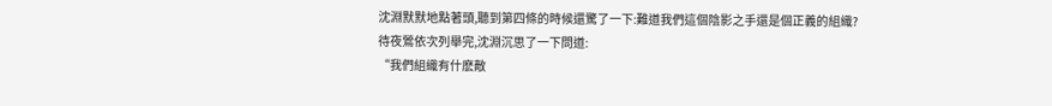沈淵默默地點著頭,聽到第四條的時候還驚了一下:難道我們這個陰影之手還是個正義的組織?
待夜鶯依次列舉完,沈淵沉思了一下問道:
“我們組織有什麽敵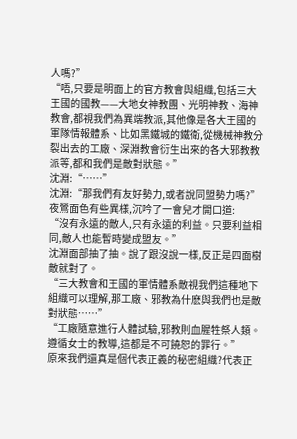人嗎?”
“唔,只要是明面上的官方教會與組織,包括三大王國的國教——大地女神教團、光明神教、海神教會,都視我們為異端教派,其他像是各大王國的軍隊情報體系、比如黑鐵城的鐵衛,從機械神教分裂出去的工廠、深淵教會衍生出來的各大邪教教派等,都和我們是敵對狀態。”
沈淵:“……”
沈淵:“那我們有友好勢力,或者說同盟勢力嗎?”
夜鶯面色有些異樣,沉吟了一會兒才開口道:
“沒有永遠的敵人,只有永遠的利益。只要利益相同,敵人也能暫時變成盟友。”
沈淵面部抽了抽。說了跟沒說一樣,反正是四面樹敵就對了。
“三大教會和王國的軍情體系敵視我們這種地下組織可以理解,那工廠、邪教為什麽與我們也是敵對狀態……”
“工廠隨意進行人體試驗,邪教則血腥牲祭人類。遵循女士的教導,這都是不可饒恕的罪行。”
原來我們還真是個代表正義的秘密組織?代表正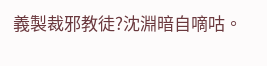義製裁邪教徒?沈淵暗自嘀咕。